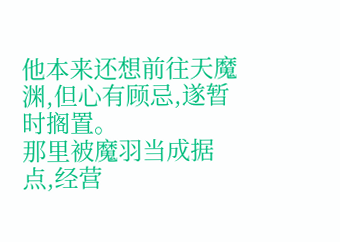他本来还想前往天魔渊,但心有顾忌,遂暂时搁置。
那里被魔羽当成据点,经营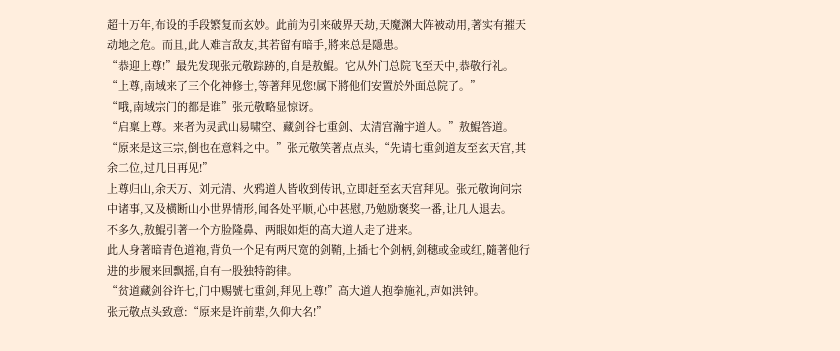超十万年,布设的手段繁复而玄妙。此前为引来破界天劫,天魔渊大阵被动用,著实有摧天动地之危。而且,此人难言敌友,其若留有暗手,將来总是隱患。
“恭迎上尊!”最先发现张元敬踪跡的,自是敖鯤。它从外门总院飞至天中,恭敬行礼。
“上尊,南域来了三个化神修士,等著拜见您!属下將他们安置於外面总院了。”
“哦,南域宗门的都是谁”张元敬略显惊讶。
“启稟上尊。来者为灵武山易啸空、藏剑谷七重剑、太清宫瀚宇道人。”敖鯤答道。
“原来是这三宗,倒也在意料之中。”张元敬笑著点点头,“先请七重剑道友至玄天宫,其余二位,过几日再见!”
上尊归山,余天万、刘元清、火鸦道人皆收到传讯,立即赶至玄天宫拜见。张元敬询问宗中诸事,又及横断山小世界情形,闻各处平顺,心中甚慰,乃勉励褒奖一番,让几人退去。
不多久,敖鯤引著一个方脸隆鼻、两眼如炬的高大道人走了进来。
此人身著暗青色道袍,背负一个足有两尺宽的剑鞘,上插七个剑柄,剑穗或金或红,隨著他行进的步履来回飘摇,自有一股独特韵律。
“贫道藏剑谷许七,门中赐號七重剑,拜见上尊!”高大道人抱拳施礼,声如洪钟。
张元敬点头致意:“原来是许前辈,久仰大名!”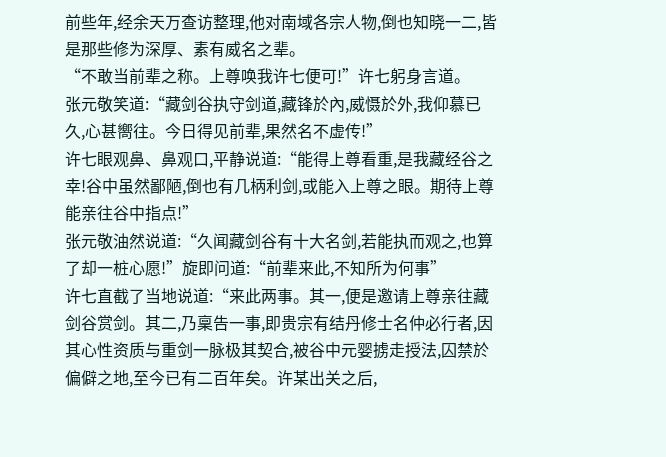前些年,经余天万查访整理,他对南域各宗人物,倒也知晓一二,皆是那些修为深厚、素有威名之辈。
“不敢当前辈之称。上尊唤我许七便可!”许七躬身言道。
张元敬笑道:“藏剑谷执守剑道,藏锋於內,威慑於外,我仰慕已久,心甚嚮往。今日得见前辈,果然名不虚传!”
许七眼观鼻、鼻观口,平静说道:“能得上尊看重,是我藏经谷之幸!谷中虽然鄙陋,倒也有几柄利剑,或能入上尊之眼。期待上尊能亲往谷中指点!”
张元敬油然说道:“久闻藏剑谷有十大名剑,若能执而观之,也算了却一桩心愿!”旋即问道:“前辈来此,不知所为何事”
许七直截了当地说道:“来此两事。其一,便是邀请上尊亲往藏剑谷赏剑。其二,乃稟告一事,即贵宗有结丹修士名仲必行者,因其心性资质与重剑一脉极其契合,被谷中元婴掳走授法,囚禁於偏僻之地,至今已有二百年矣。许某出关之后,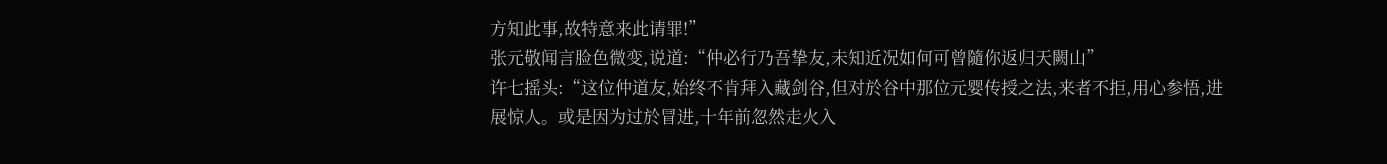方知此事,故特意来此请罪!”
张元敬闻言脸色微变,说道:“仲必行乃吾挚友,未知近况如何可曾隨你返归天闕山”
许七摇头:“这位仲道友,始终不肯拜入藏剑谷,但对於谷中那位元婴传授之法,来者不拒,用心参悟,进展惊人。或是因为过於冒进,十年前忽然走火入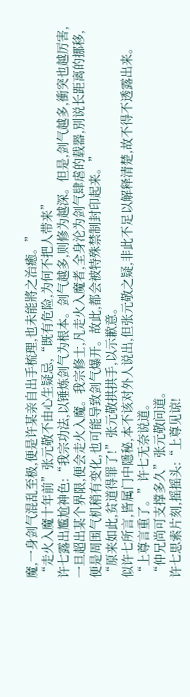魔,一身剑气混乱至极,便是许某亲自出手梳理,也未能將之治癒。”
“走火入魔十年前”张元敬不由心生疑忌,“既有危险,为何不把人带来”
许七露出尷尬神色:“我宗功法,以锤炼剑气为根本。剑气越多,则修为越深。但是,剑气越多,衝突也越厉害,一旦超出某个界限,便会走火入魔。我宗修士,凡走火入魔者,全身沦为剑气肆虐的载器,別说长距离的挪移,便是周围气机稍有变化,也可能导致剑气爆开。故此,都会被特殊禁制封印起来。”
“原来如此,贫道得罪了!”张元敬拱拱手,以示歉意。
似许七所言,皆属门中隱秘,本不该对外人说出,但张元敬之疑,非此不足以解释清楚,故不得不透露出来。
“上尊言重了。”许七无奈说道。
“仲兄尚可支撑多久”张元敬问道。
许七思索片刻,摇摇头:“上尊见谅!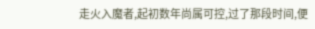走火入魔者,起初数年尚属可控,过了那段时间,便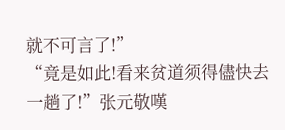就不可言了!”
“竟是如此!看来贫道须得儘快去一趟了!”张元敬嘆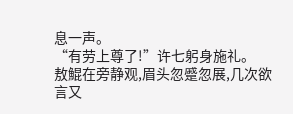息一声。
“有劳上尊了!”许七躬身施礼。
敖鯤在旁静观,眉头忽蹙忽展,几次欲言又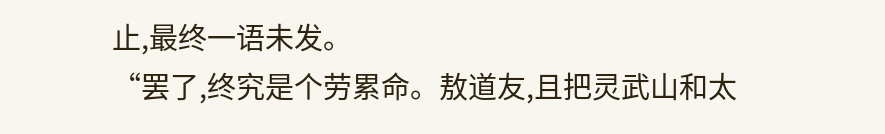止,最终一语未发。
“罢了,终究是个劳累命。敖道友,且把灵武山和太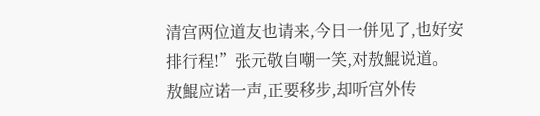清宫两位道友也请来,今日一併见了,也好安排行程!”张元敬自嘲一笑,对敖鯤说道。
敖鯤应诺一声,正要移步,却听宫外传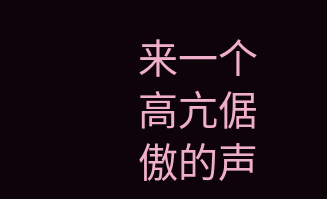来一个高亢倨傲的声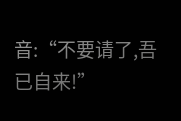音:“不要请了,吾已自来!”